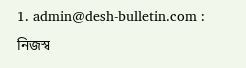1. admin@desh-bulletin.com : নিজস্ব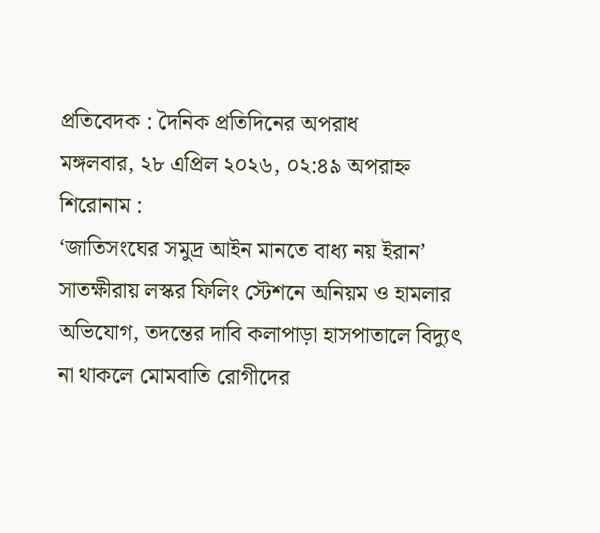প্রতিবেদক : দৈনিক প্রতিদিনের অপরাধ
মঙ্গলবার, ২৮ এপ্রিল ২০২৬, ০২:৪৯ অপরাহ্ন
শিরোনাম :
‘জাতিসংঘের সমুদ্র আইন মানতে বাধ্য নয় ইরান’ সাতক্ষীরায় লস্কর ফিলিং স্টেশনে অনিয়ম ও হামলার অভিযোগ, তদন্তের দাবি কলাপাড়া হাসপাতালে বিদ্যুৎ না থাকলে মোমবাতি রোগীদের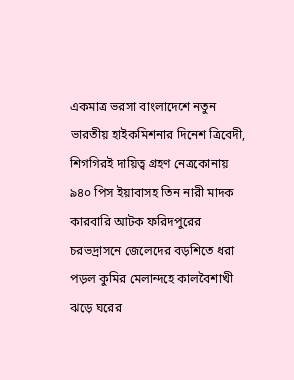একমাত্র ভরসা বাংলাদেশে নতুন ভারতীয় হাইকমিশনার দিনেশ ত্রিবেদী, শিগগিরই দায়িত্ব গ্রহণ নেত্রকোনায় ৯৪০ পিস ইয়াবাসহ তিন নারী মাদক কারবারি আটক ফরিদপুরের চরভদ্রাসনে জেলেদের বড়শিতে ধরা পড়ল কুমির মেলান্দহে কালবৈশাখী ঝড়ে ঘরের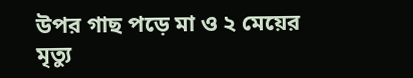উপর গাছ পড়ে মা ও ২ মেয়ের মৃত্যু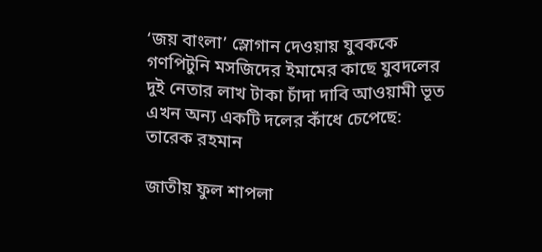‘জয় বাংলা’ স্লোগান দেওয়ায় যুবককে গণপিটুনি মসজিদের ইমামের কাছে যুবদলের দুই নেতার লাখ টাকা চাঁদা দাবি আওয়ামী ভূত এখন অন্য একটি দলের কাঁধে চেপেছে: তারেক রহমান

জাতীয় ফুল শাপলা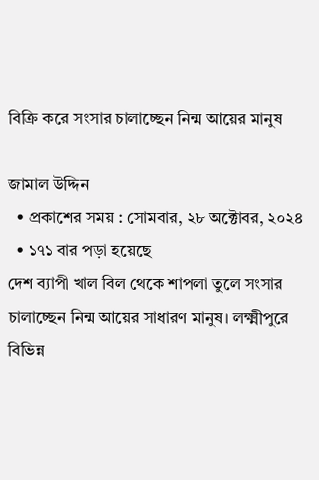বিক্রি করে সংসার চালাচ্ছেন নিন্ম আয়ের মানুষ

জামাল উদ্দিন
  • প্রকাশের সময় : সোমবার, ২৮ অক্টোবর, ২০২৪
  • ১৭১ বার পড়া হয়েছে
দেশ ব্যাপী খাল বিল থেকে শাপলা তুলে সংসার চালাচ্ছেন নিন্ম আয়ের সাধারণ মানুষ। লক্ষ্মীপুরে বিভিন্ন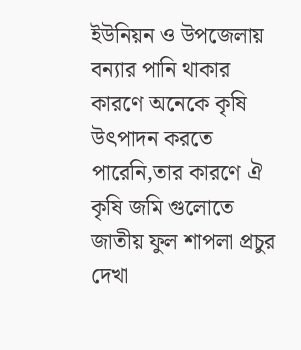ইউনিয়ন ও উপজেলায় বন্যার পানি থাকার কারণে অনেকে কৃষি উৎপাদন করতে পারেনি,তার কারণে ঐ কৃষি জমি গুলোতে জাতীয় ফুল শাপলা প্রচুর দেখা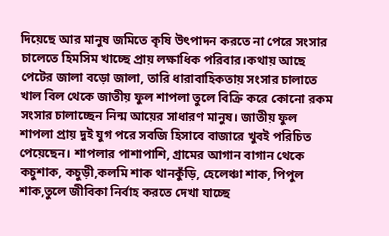দিয়েছে আর মানুষ জমিতে কৃষি উৎপাদন করতে না পেরে সংসার চালেতে হিমসিম খাচ্ছে প্রায় লক্ষাধিক পরিবার।কথায় আছে পেটের জালা বড়ো জালা, তারি ধারাবাহিকতায় সংসার চালাতে খাল বিল থেকে জাতীয় ফুল শাপলা তুলে বিক্রি করে কোনো রকম সংসার চালাচ্ছেন নিন্ম আয়ের সাধারণ মানুষ। জাতীয় ফুল শাপলা প্রায় দুই যুগ পরে সবজি হিসাবে বাজারে খুবই পরিচিত পেয়েছেন। শাপলার পাশাপাশি, গ্রামের আগান বাগান থেকে কচুশাক, কচুড়ী,কলমি শাক থানকুঁড়ি, হেলেঞ্চা শাক, পিপুল শাক,তুলে জীবিকা নির্বাহ করতে দেখা যাচ্ছে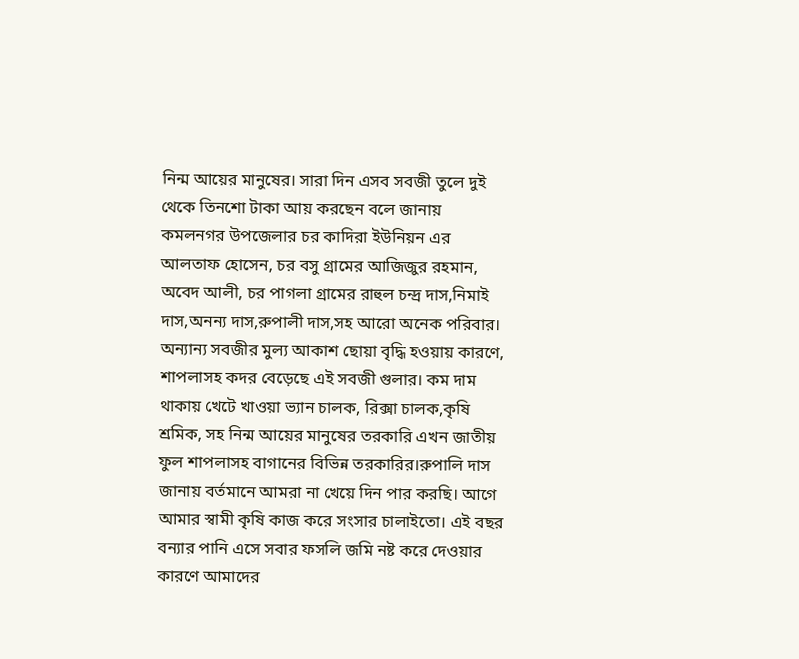নিন্ম আয়ের মানুষের। সারা দিন এসব সবজী তুলে দুই থেকে তিনশো টাকা আয় করছেন বলে জানায় কমলনগর উপজেলার চর কাদিরা ইউনিয়ন এর আলতাফ হোসেন, চর বসু গ্রামের আজিজুর রহমান, অবেদ আলী, চর পাগলা গ্রামের রাহুল চন্দ্র দাস,নিমাই দাস,অনন্য দাস,রুপালী দাস,সহ আরো অনেক পরিবার। অন্যান্য সবজীর মুল্য আকাশ ছোয়া বৃদ্ধি হওয়ায় কারণে, শাপলাসহ কদর বেড়েছে এই সবজী গুলার। কম দাম থাকায় খেটে খাওয়া ভ্যান চালক, রিক্সা চালক,কৃষি শ্রমিক, সহ নিন্ম আয়ের মানুষের তরকারি এখন জাতীয় ফুল শাপলাসহ বাগানের বিভিন্ন তরকারির।রুপালি দাস জানায় বর্তমানে আমরা না খেয়ে দিন পার করছি। আগে আমার স্বামী কৃষি কাজ করে সংসার চালাইতো। এই বছর বন্যার পানি এসে সবার ফসলি জমি নষ্ট করে দেওয়ার কারণে আমাদের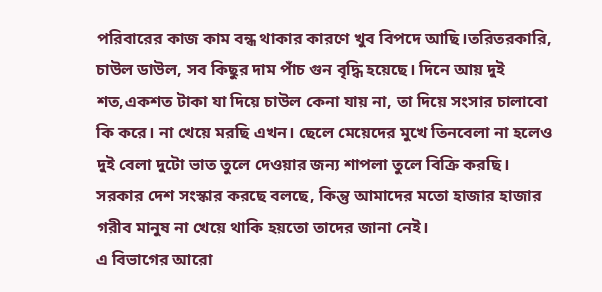পরিবারের কাজ কাম বন্ধ থাকার কারণে খুব বিপদে আছি।তরিতরকারি, চাউল ডাউল, সব কিছুর দাম পাঁচ গুন বৃদ্ধি হয়েছে। দিনে আয় দুই শত,একশত টাকা যা দিয়ে চাউল কেনা যায় না, তা দিয়ে সংসার চালাবো কি করে। না খেয়ে মরছি এখন। ছেলে মেয়েদের মুখে তিনবেলা না হলেও দুই বেলা দুটো ভাত তুলে দেওয়ার জন্য শাপলা তুলে বিক্রি করছি। সরকার দেশ সংস্কার করছে বলছে, কিন্তু আমাদের মতো হাজার হাজার গরীব মানুষ না খেয়ে থাকি হয়তো তাদের জানা নেই।
এ বিভাগের আরো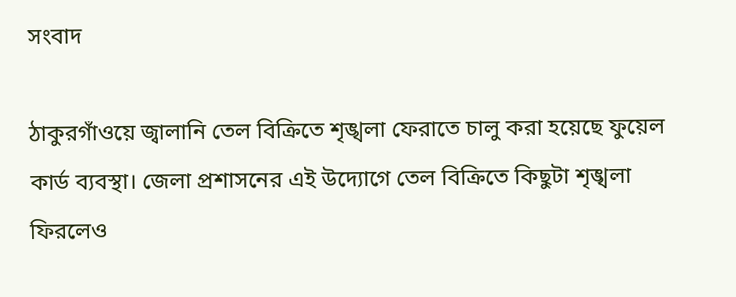সংবাদ

ঠাকুরগাঁওয়ে জ্বালানি তেল বিক্রিতে শৃঙ্খলা ফেরাতে চালু করা হয়েছে ফুয়েল কার্ড ব্যবস্থা। জেলা প্রশাসনের এই উদ্যোগে তেল বিক্রিতে কিছুটা শৃঙ্খলা ফিরলেও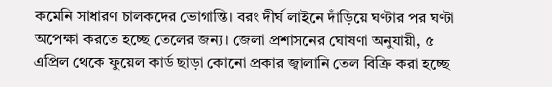কমেনি সাধারণ চালকদের ভোগান্তি। বরং দীর্ঘ লাইনে দাঁড়িয়ে ঘণ্টার পর ঘণ্টা অপেক্ষা করতে হচ্ছে তেলের জন্য। জেলা প্রশাসনের ঘোষণা অনুযায়ী, ৫ এপ্রিল থেকে ফুয়েল কার্ড ছাড়া কোনো প্রকার জ্বালানি তেল বিক্রি করা হচ্ছে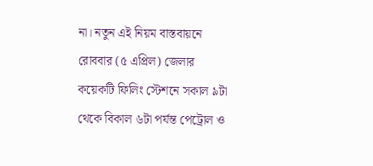না। নতুন এই নিয়ম বাস্তবায়নে রোববার (৫ এপ্রিল) জেলার কয়েকটি ফিলিং স্টেশনে সকাল ৯টা থেকে বিকাল ৬টা পর্যন্ত পেট্রোল ও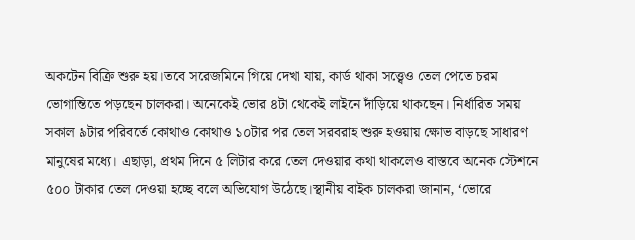অকটেন বিক্রি শুরু হয়।তবে সরেজমিনে গিয়ে দেখা যায়, কার্ড থাকা সত্ত্বেও তেল পেতে চরম ভোগান্তিতে পড়ছেন চালকরা। অনেকেই ভোর ৪টা থেকেই লাইনে দাঁড়িয়ে থাকছেন। নির্ধারিত সময় সকাল ৯টার পরিবর্তে কোথাও কোথাও ১০টার পর তেল সরবরাহ শুরু হওয়ায় ক্ষোভ বাড়ছে সাধারণ মানুষের মধ্যে। এছাড়া, প্রথম দিনে ৫ লিটার করে তেল দেওয়ার কথা থাকলেও বাস্তবে অনেক স্টেশনে ৫০০ টাকার তেল দেওয়া হচ্ছে বলে অভিযোগ উঠেছে।স্থানীয় বাইক চালকরা জানান, ‘ভোরে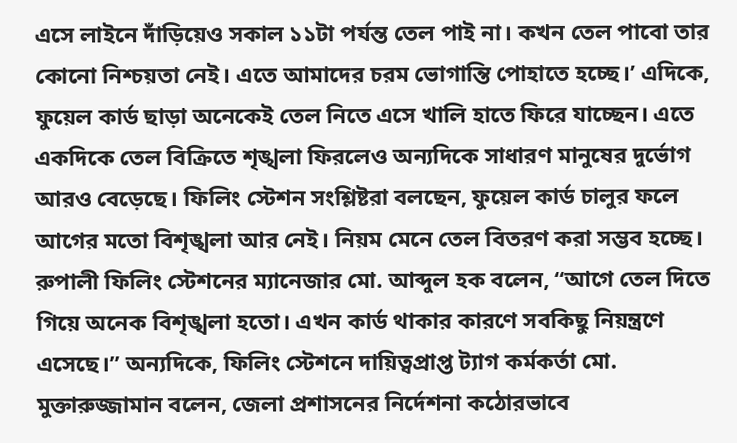এসে লাইনে দাঁড়িয়েও সকাল ১১টা পর্যন্ত তেল পাই না। কখন তেল পাবো তার কোনো নিশ্চয়তা নেই। এতে আমাদের চরম ভোগান্তি পোহাতে হচ্ছে।’ এদিকে, ফুয়েল কার্ড ছাড়া অনেকেই তেল নিতে এসে খালি হাতে ফিরে যাচ্ছেন। এতে একদিকে তেল বিক্রিতে শৃঙ্খলা ফিরলেও অন্যদিকে সাধারণ মানুষের দুর্ভোগ আরও বেড়েছে। ফিলিং স্টেশন সংশ্লিষ্টরা বলছেন, ফুয়েল কার্ড চালুর ফলে আগের মতো বিশৃঙ্খলা আর নেই। নিয়ম মেনে তেল বিতরণ করা সম্ভব হচ্ছে। রুপালী ফিলিং স্টেশনের ম্যানেজার মো. আব্দুল হক বলেন, “আগে তেল দিতে গিয়ে অনেক বিশৃঙ্খলা হতো। এখন কার্ড থাকার কারণে সবকিছু নিয়ন্ত্রণে এসেছে।” অন্যদিকে, ফিলিং স্টেশনে দায়িত্বপ্রাপ্ত ট্যাগ কর্মকর্তা মো. মুক্তারুজ্জামান বলেন, জেলা প্রশাসনের নির্দেশনা কঠোরভাবে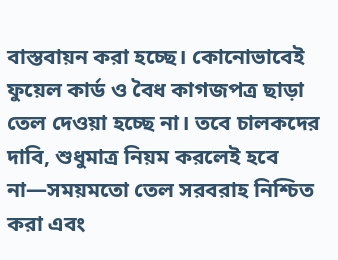বাস্তবায়ন করা হচ্ছে। কোনোভাবেই ফুয়েল কার্ড ও বৈধ কাগজপত্র ছাড়া তেল দেওয়া হচ্ছে না। তবে চালকদের দাবি, শুধুমাত্র নিয়ম করলেই হবে না—সময়মতো তেল সরবরাহ নিশ্চিত করা এবং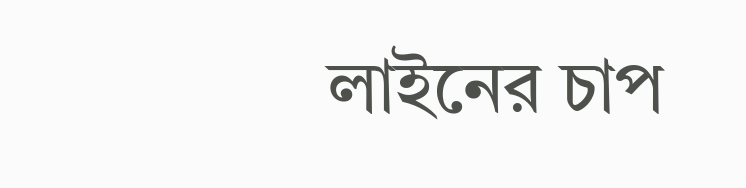লাইনের চাপ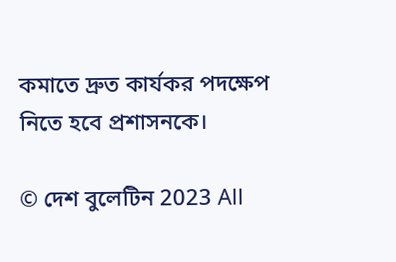কমাতে দ্রুত কার্যকর পদক্ষেপ নিতে হবে প্রশাসনকে।

© দেশ বুলেটিন 2023 All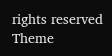rights reserved
Theme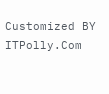Customized BY ITPolly.Com